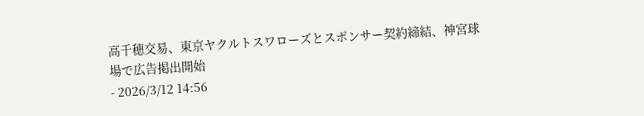高千穂交易、東京ヤクルトスワローズとスポンサー契約締結、神宮球場で広告掲出開始
- 2026/3/12 14:56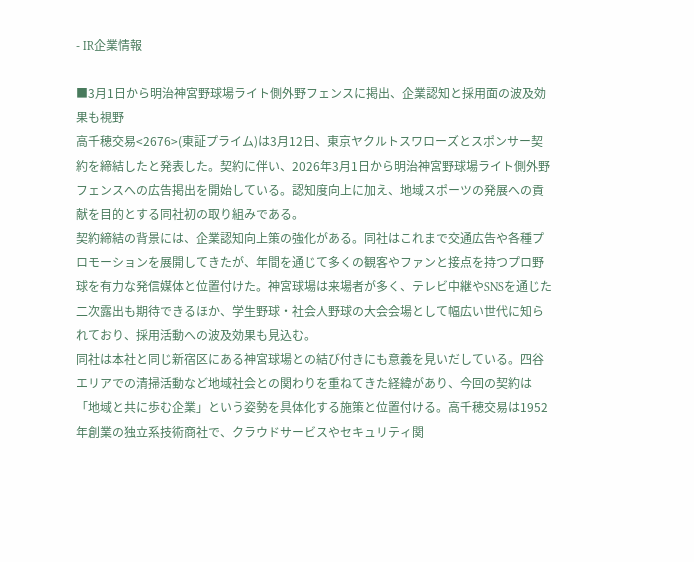- IR企業情報

■3月1日から明治神宮野球場ライト側外野フェンスに掲出、企業認知と採用面の波及効果も視野
高千穂交易<2676>(東証プライム)は3月12日、東京ヤクルトスワローズとスポンサー契約を締結したと発表した。契約に伴い、2026年3月1日から明治神宮野球場ライト側外野フェンスへの広告掲出を開始している。認知度向上に加え、地域スポーツの発展への貢献を目的とする同社初の取り組みである。
契約締結の背景には、企業認知向上策の強化がある。同社はこれまで交通広告や各種プロモーションを展開してきたが、年間を通じて多くの観客やファンと接点を持つプロ野球を有力な発信媒体と位置付けた。神宮球場は来場者が多く、テレビ中継やSNSを通じた二次露出も期待できるほか、学生野球・社会人野球の大会会場として幅広い世代に知られており、採用活動への波及効果も見込む。
同社は本社と同じ新宿区にある神宮球場との結び付きにも意義を見いだしている。四谷エリアでの清掃活動など地域社会との関わりを重ねてきた経緯があり、今回の契約は「地域と共に歩む企業」という姿勢を具体化する施策と位置付ける。高千穂交易は1952年創業の独立系技術商社で、クラウドサービスやセキュリティ関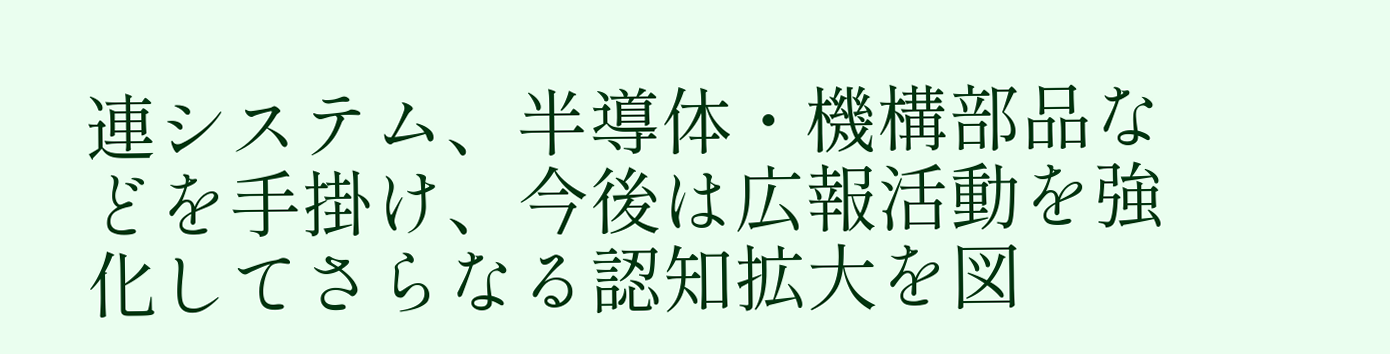連システム、半導体・機構部品などを手掛け、今後は広報活動を強化してさらなる認知拡大を図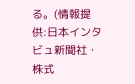る。(情報提供:日本インタビュ新聞社・株式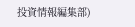投資情報編集部)